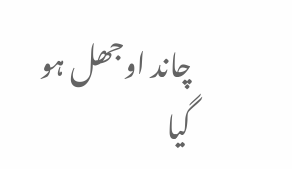چاند اوجھل ہو گیا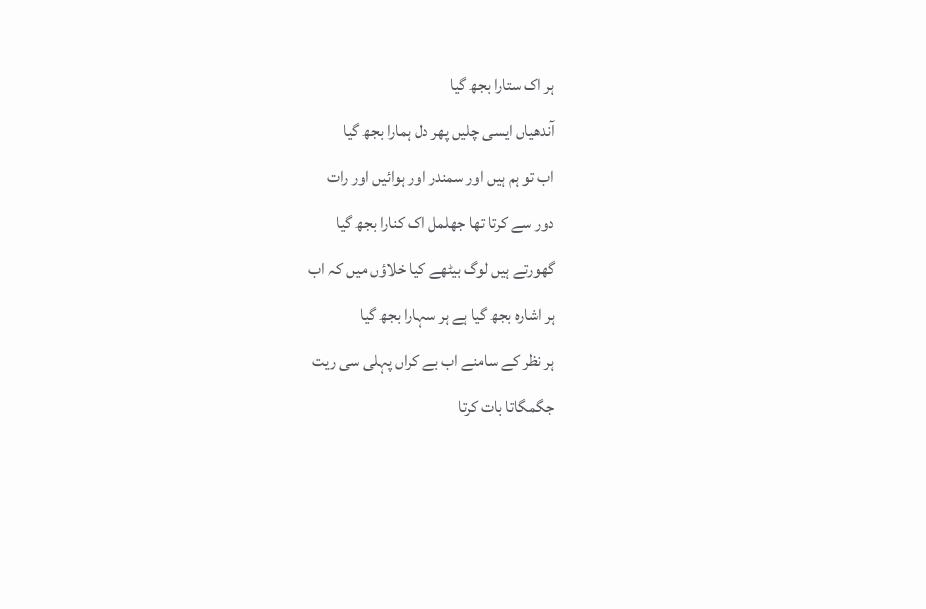ہر اک ستارا بجھ گیا
آندھیاں ایسی چلیں پھر دل ہمارا بجھ گیا
اب تو ہم ہیں اور سمندر اور ہوائیں اور رات
دور سے کرتا تھا جھلمل اک کنارا بجھ گیا
گھورتے ہیں لوگ بیٹھے کیا خلاؤں میں کہ اب
ہر اشارہ بجھ گیا ہے ہر سہارا بجھ گیا
ہر نظر کے سامنے اب بے کراں پہلی سی ریت
جگمگاتا بات کرتا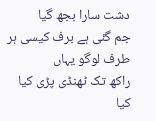دشت سارا بجھ گیا
جم گئی ہے برف کیسی ہر طرف لوگو یہاں
راکھ تک ٹھنڈی پڑی کیا کیا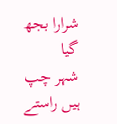شرارا بجھ گیا
شہر چپ ہیں راستے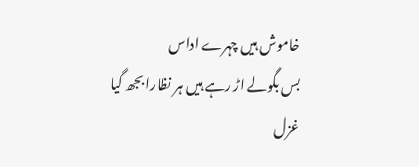خاموش ہیں چہرے اداس
بس بگولے اڑ رہے ہیں ہر نظارا بجھ گیا
غزل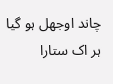چاند اوجھل ہو گیا ہر اک ستارا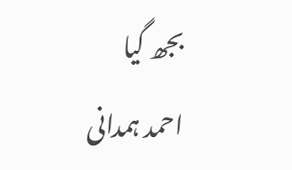بجھ گیا
احمد ہمدانی